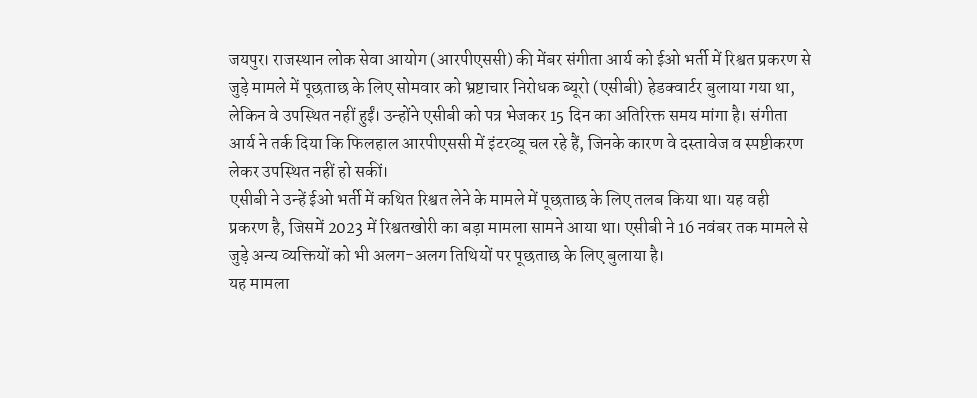जयपुर। राजस्थान लोक सेवा आयोग (आरपीएससी) की मेंबर संगीता आर्य को ईओ भर्ती में रिश्वत प्रकरण से जुड़े मामले में पूछताछ के लिए सोमवार को भ्रष्टाचार निरोधक ब्यूरो (एसीबी) हेडक्वार्टर बुलाया गया था, लेकिन वे उपस्थित नहीं हुईं। उन्होंने एसीबी को पत्र भेजकर 15 दिन का अतिरिक्त समय मांगा है। संगीता आर्य ने तर्क दिया कि फिलहाल आरपीएससी में इंटरव्यू चल रहे हैं, जिनके कारण वे दस्तावेज व स्पष्टीकरण लेकर उपस्थित नहीं हो सकीं।
एसीबी ने उन्हें ईओ भर्ती में कथित रिश्वत लेने के मामले में पूछताछ के लिए तलब किया था। यह वही प्रकरण है, जिसमें 2023 में रिश्वतखोरी का बड़ा मामला सामने आया था। एसीबी ने 16 नवंबर तक मामले से जुड़े अन्य व्यक्तियों को भी अलग-अलग तिथियों पर पूछताछ के लिए बुलाया है।
यह मामला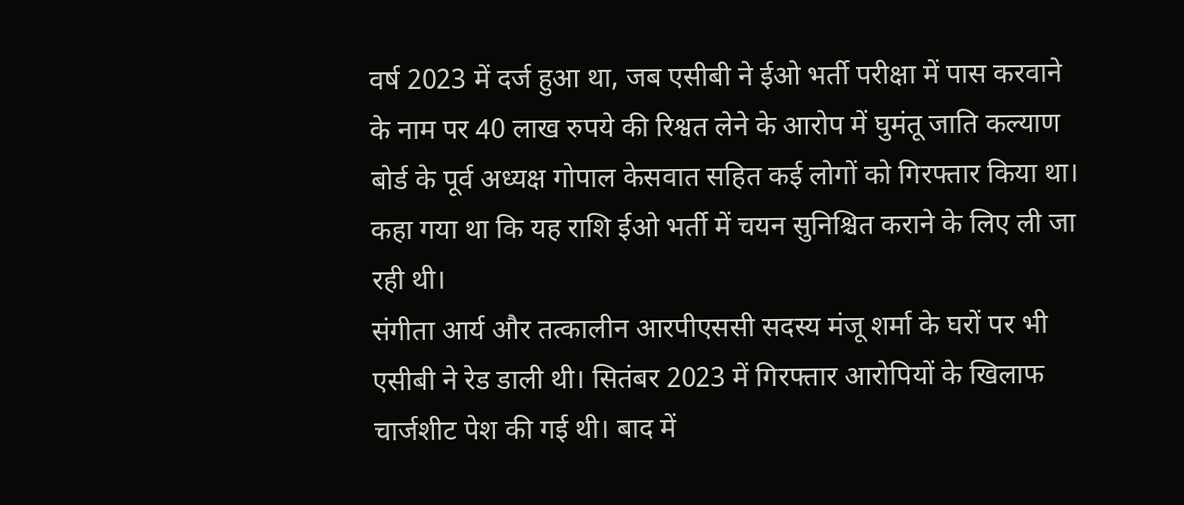वर्ष 2023 में दर्ज हुआ था, जब एसीबी ने ईओ भर्ती परीक्षा में पास करवाने के नाम पर 40 लाख रुपये की रिश्वत लेने के आरोप में घुमंतू जाति कल्याण बोर्ड के पूर्व अध्यक्ष गोपाल केसवात सहित कई लोगों को गिरफ्तार किया था। कहा गया था कि यह राशि ईओ भर्ती में चयन सुनिश्चित कराने के लिए ली जा रही थी।
संगीता आर्य और तत्कालीन आरपीएससी सदस्य मंजू शर्मा के घरों पर भी एसीबी ने रेड डाली थी। सितंबर 2023 में गिरफ्तार आरोपियों के खिलाफ चार्जशीट पेश की गई थी। बाद में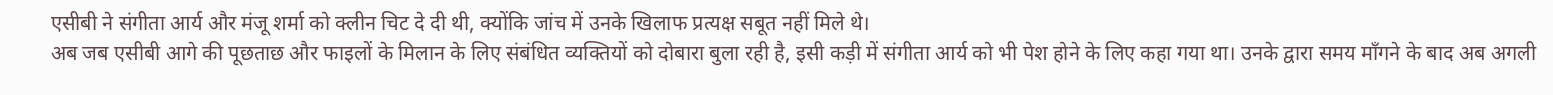एसीबी ने संगीता आर्य और मंजू शर्मा को क्लीन चिट दे दी थी, क्योंकि जांच में उनके खिलाफ प्रत्यक्ष सबूत नहीं मिले थे।
अब जब एसीबी आगे की पूछताछ और फाइलों के मिलान के लिए संबंधित व्यक्तियों को दोबारा बुला रही है, इसी कड़ी में संगीता आर्य को भी पेश होने के लिए कहा गया था। उनके द्वारा समय माँगने के बाद अब अगली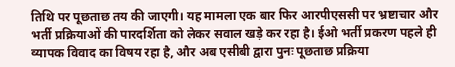तिथि पर पूछताछ तय की जाएगी। यह मामला एक बार फिर आरपीएससी पर भ्रष्टाचार और भर्ती प्रक्रियाओं की पारदर्शिता को लेकर सवाल खड़े कर रहा है। ईओ भर्ती प्रकरण पहले ही व्यापक विवाद का विषय रहा है, और अब एसीबी द्वारा पुनः पूछताछ प्रक्रिया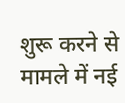शुरू करने से मामले में नई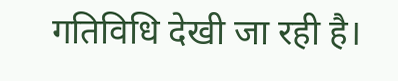गतिविधि देखी जा रही है।